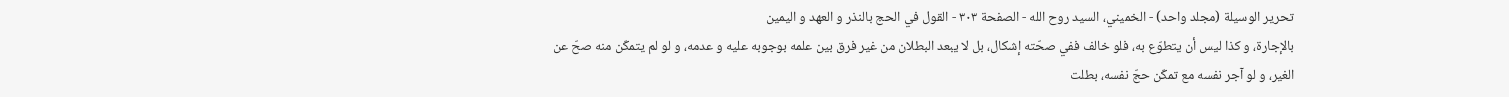تحرير الوسيلة (مجلد واحد) - الخميني، السيد روح الله - الصفحة ٣٠٣ - القول في الحج بالنذر و العهد و اليمين
بالإجارة، و كذا ليس أن يتطوّع به، فلو خالف ففي صحّته إشكال، بل لا يبعد البطلان من غير فرق بين علمه بوجوبه عليه و عدمه، و لو لم يتمكّن منه صحّ عن الغير، و لو آجر نفسه مع تمكّن حجّ نفسه، بطلت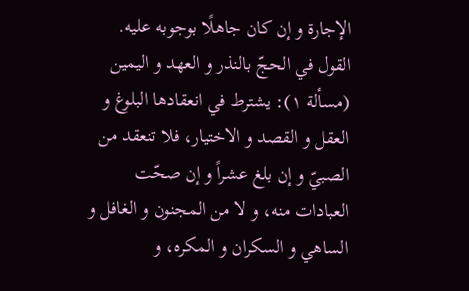الإجارة و إن كان جاهلًا بوجوبه عليه.
القول في الحجّ بالنذر و العهد و اليمين
(مسألة ١): يشترط في انعقادها البلوغ و العقل و القصد و الاختيار، فلا تنعقد من الصبيّ و إن بلغ عشراً و إن صحّت العبادات منه، و لا من المجنون و الغافل و الساهي و السكران و المكره، و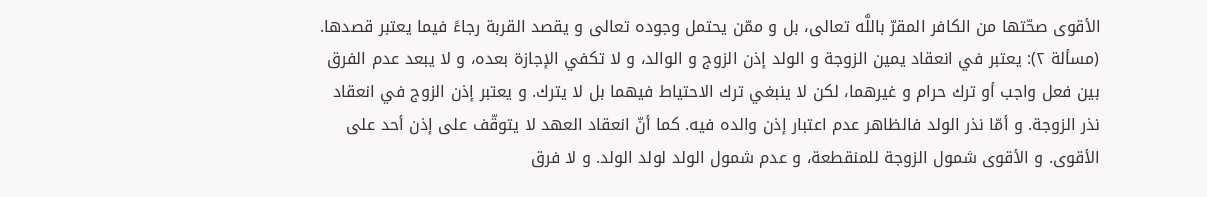الأقوى صحّتها من الكافر المقرّ باللَّه تعالى، بل و ممّن يحتمل وجوده تعالى و يقصد القربة رجاءً فيما يعتبر قصدها.
(مسألة ٢): يعتبر في انعقاد يمين الزوجة و الولد إذن الزوج و الوالد، و لا تكفي الإجازة بعده، و لا يبعد عدم الفرق بين فعل واجب أو ترك حرام و غيرهما، لكن لا ينبغي ترك الاحتياط فيهما بل لا يترك. و يعتبر إذن الزوج في انعقاد نذر الزوجة. و أمّا نذر الولد فالظاهر عدم اعتبار إذن والده فيه. كما أنّ انعقاد العهد لا يتوقّف على إذن أحد على الأقوى. و الأقوى شمول الزوجة للمنقطعة، و عدم شمول الولد لولد الولد. و لا فرق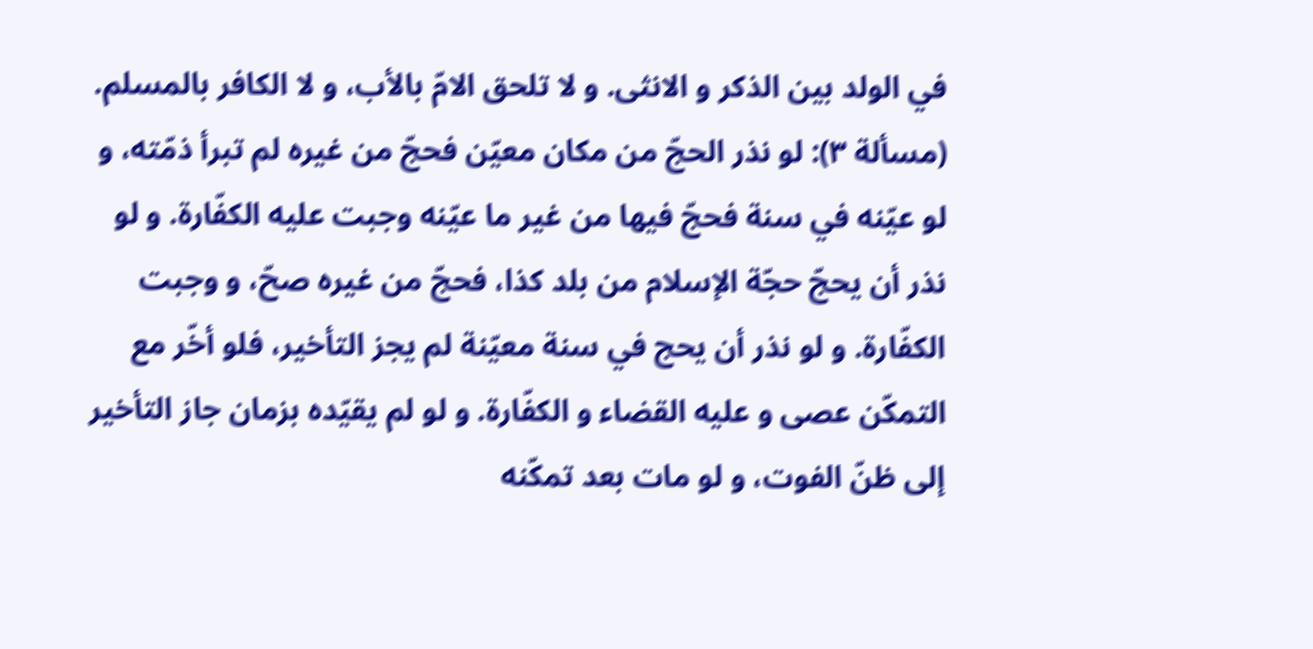في الولد بين الذكر و الانثى. و لا تلحق الامّ بالأب، و لا الكافر بالمسلم.
(مسألة ٣): لو نذر الحجّ من مكان معيّن فحجّ من غيره لم تبرأ ذمّته، و لو عيّنه في سنة فحجّ فيها من غير ما عيّنه وجبت عليه الكفّارة. و لو نذر أن يحجّ حجّة الإسلام من بلد كذا، فحجّ من غيره صحّ، و وجبت الكفّارة. و لو نذر أن يحج في سنة معيّنة لم يجز التأخير، فلو أخّر مع التمكّن عصى و عليه القضاء و الكفّارة. و لو لم يقيّده بزمان جاز التأخير إلى ظنّ الفوت، و لو مات بعد تمكّنه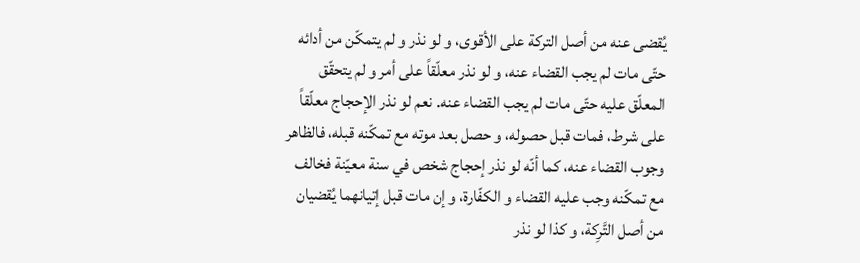يُقضى عنه من أصل التركة على الأقوى، و لو نذر و لم يتمكّن من أدائه حتّى مات لم يجب القضاء عنه، و لو نذر معلّقاً على أمر و لم يتحقّق المعلّق عليه حتّى مات لم يجب القضاء عنه. نعم لو نذر الإحجاج معلّقاً على شرط، فمات قبل حصوله، و حصل بعد موته مع تمكّنه قبله، فالظاهر وجوب القضاء عنه، كما أنّه لو نذر إحجاج شخص في سنة معيّنة فخالف مع تمكّنه وجب عليه القضاء و الكفّارة، و إن مات قبل إتيانهما يُقضيان من أصل التَّرِكة، و كذا لو نذر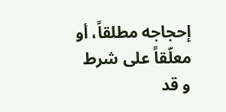إحجاجه مطلقاً، أو معلّقاً على شرط و قد